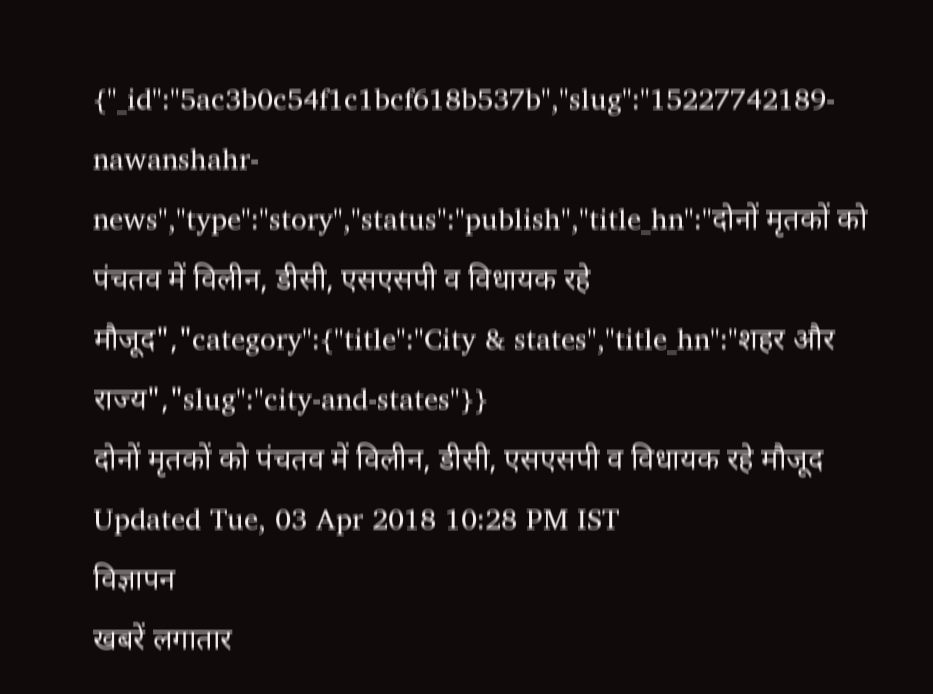{"_id":"5ac3b0c54f1c1bcf618b537b","slug":"15227742189-nawanshahr-news","type":"story","status":"publish","title_hn":"दोनों मृतकों को पंचतव में विलीन, डीसी, एसएसपी व विधायक रहे मौजूद","category":{"title":"City & states","title_hn":"शहर और राज्य","slug":"city-and-states"}}
दोनों मृतकों को पंचतव में विलीन, डीसी, एसएसपी व विधायक रहे मौजूद
Updated Tue, 03 Apr 2018 10:28 PM IST
विज्ञापन
खबरें लगातार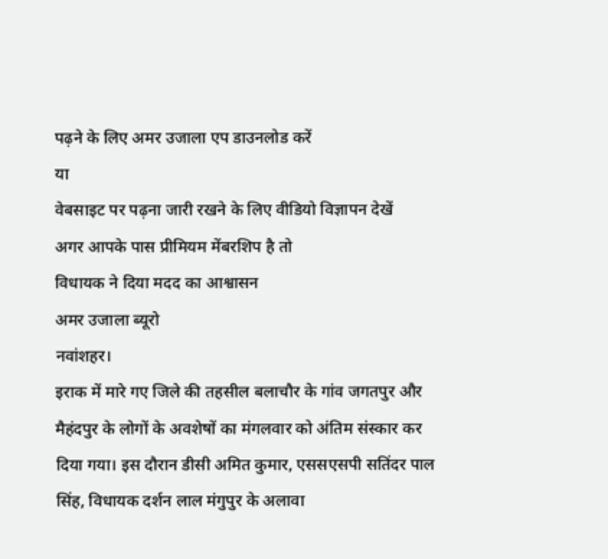पढ़ने के लिए अमर उजाला एप डाउनलोड करें
या
वेबसाइट पर पढ़ना जारी रखने के लिए वीडियो विज्ञापन देखें
अगर आपके पास प्रीमियम मेंबरशिप है तो
विधायक ने दिया मदद का आश्वासन
अमर उजाला ब्यूरो
नवांशहर।
इराक में मारे गए जिले की तहसील बलाचौर के गांव जगतपुर और मैहंदपुर के लोगों के अवशेषों का मंगलवार को अंतिम संस्कार कर दिया गया। इस दौरान डीसी अमित कुमार, एससएसपी सतिंदर पाल सिंह, विधायक दर्शन लाल मंगुपुर के अलावा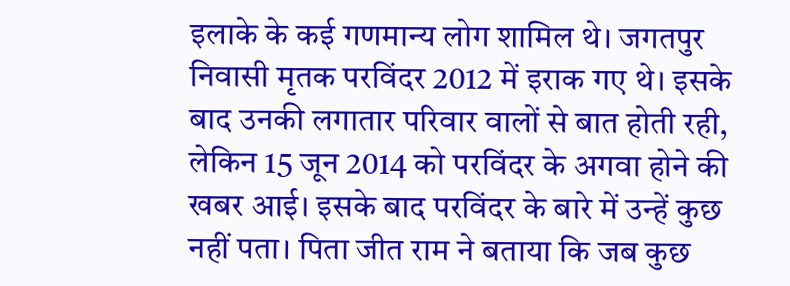इलाके के कई गणमान्य लोग शामिल थे। जगतपुर निवासी मृतक परविंदर 2012 में इराक गए थे। इसके बाद उनकी लगातार परिवार वालों से बात होती रही, लेकिन 15 जून 2014 को परविंदर के अगवा होने की खबर आई। इसके बाद परविंदर के बारे में उन्हें कुछ नहीं पता। पिता जीत राम ने बताया कि जब कुछ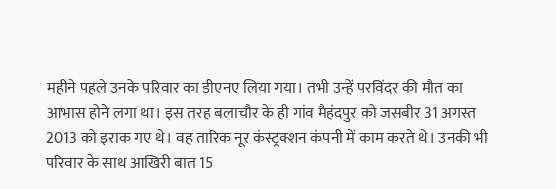महीने पहले उनके परिवार का डीएनए लिया गया। तभी उन्हें परविंदर की मौत का आभास होने लगा था। इस तरह बलाचौर के ही गांव मैहंदपुर को जसबीर 31 अगस्त 2013 को इराक गए थे। वह तारिक नूर कंस्ट्रक्शन कंपनी में काम करते थे। उनकी भी परिवार के साथ आखिरी बात 15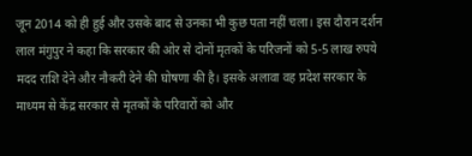जून 2014 को ही हुई और उसके बाद से उनका भी कुछ पता नहीं चला। इस दौरान दर्शन लाल मंगुपुर ने कहा कि सरकार की ओर से दोनों मृतकों के परिजनों को 5-5 लाख रुपये मदद राशि देने और नौकरी देने की घोषणा की है। इसके अलावा वह प्रदेश सरकार के माध्यम से केंद्र सरकार से मृतकों के परिवारों को और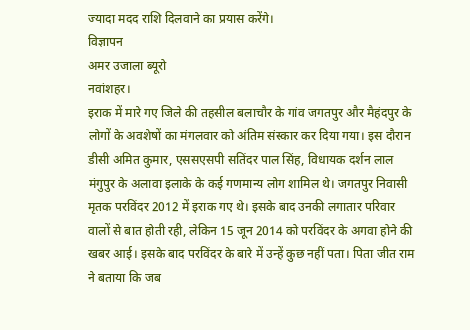ज्यादा मदद राशि दिलवाने का प्रयास करेंगे।
विज्ञापन
अमर उजाला ब्यूरो
नवांशहर।
इराक में मारे गए जिले की तहसील बलाचौर के गांव जगतपुर और मैहंदपुर के लोगों के अवशेषों का मंगलवार को अंतिम संस्कार कर दिया गया। इस दौरान डीसी अमित कुमार, एससएसपी सतिंदर पाल सिंह, विधायक दर्शन लाल मंगुपुर के अलावा इलाके के कई गणमान्य लोग शामिल थे। जगतपुर निवासी मृतक परविंदर 2012 में इराक गए थे। इसके बाद उनकी लगातार परिवार वालों से बात होती रही, लेकिन 15 जून 2014 को परविंदर के अगवा होने की खबर आई। इसके बाद परविंदर के बारे में उन्हें कुछ नहीं पता। पिता जीत राम ने बताया कि जब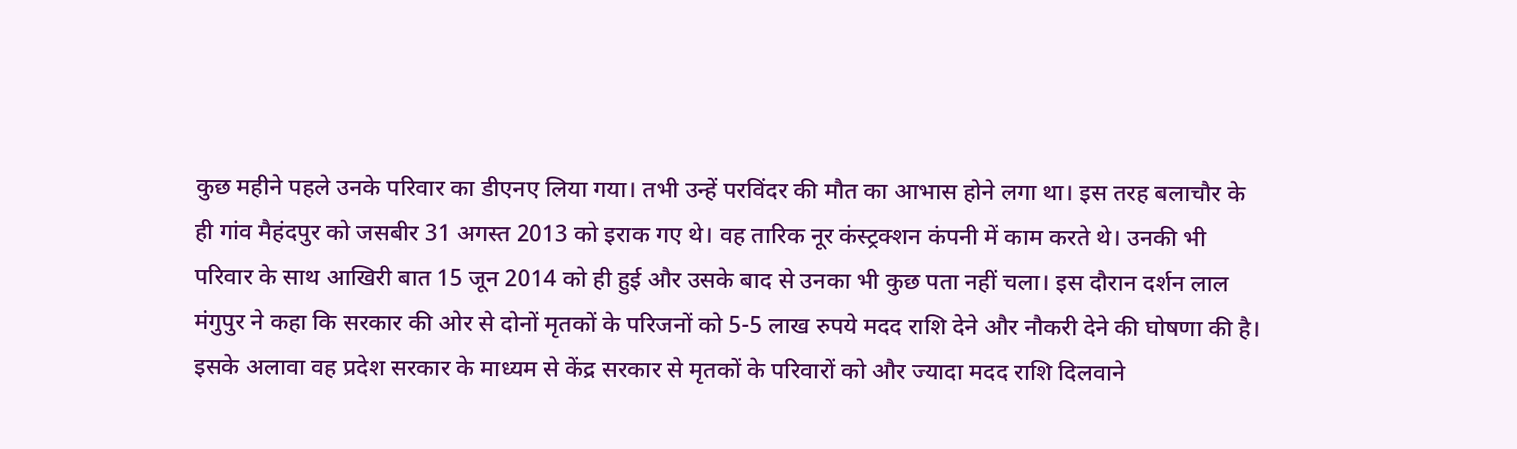कुछ महीने पहले उनके परिवार का डीएनए लिया गया। तभी उन्हें परविंदर की मौत का आभास होने लगा था। इस तरह बलाचौर के ही गांव मैहंदपुर को जसबीर 31 अगस्त 2013 को इराक गए थे। वह तारिक नूर कंस्ट्रक्शन कंपनी में काम करते थे। उनकी भी परिवार के साथ आखिरी बात 15 जून 2014 को ही हुई और उसके बाद से उनका भी कुछ पता नहीं चला। इस दौरान दर्शन लाल मंगुपुर ने कहा कि सरकार की ओर से दोनों मृतकों के परिजनों को 5-5 लाख रुपये मदद राशि देने और नौकरी देने की घोषणा की है। इसके अलावा वह प्रदेश सरकार के माध्यम से केंद्र सरकार से मृतकों के परिवारों को और ज्यादा मदद राशि दिलवाने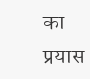का प्रयास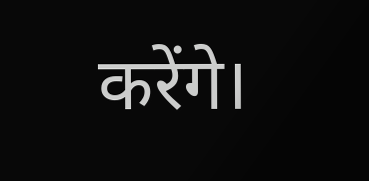करेंगे।